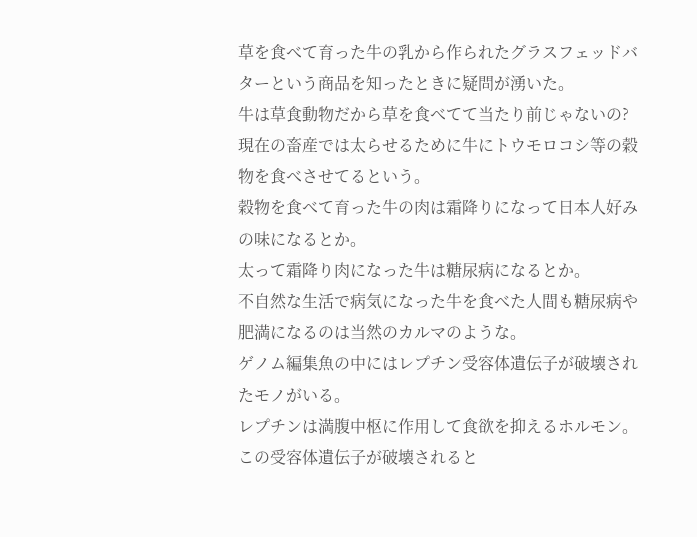草を食べて育った牛の乳から作られたグラスフェッドバターという商品を知ったときに疑問が湧いた。
牛は草食動物だから草を食べてて当たり前じゃないの?
現在の畜産では太らせるために牛にトウモロコシ等の穀物を食べさせてるという。
穀物を食べて育った牛の肉は霜降りになって日本人好みの味になるとか。
太って霜降り肉になった牛は糖尿病になるとか。
不自然な生活で病気になった牛を食べた人間も糖尿病や肥満になるのは当然のカルマのような。
ゲノム編集魚の中にはレプチン受容体遺伝子が破壊されたモノがいる。
レプチンは満腹中枢に作用して食欲を抑えるホルモン。
この受容体遺伝子が破壊されると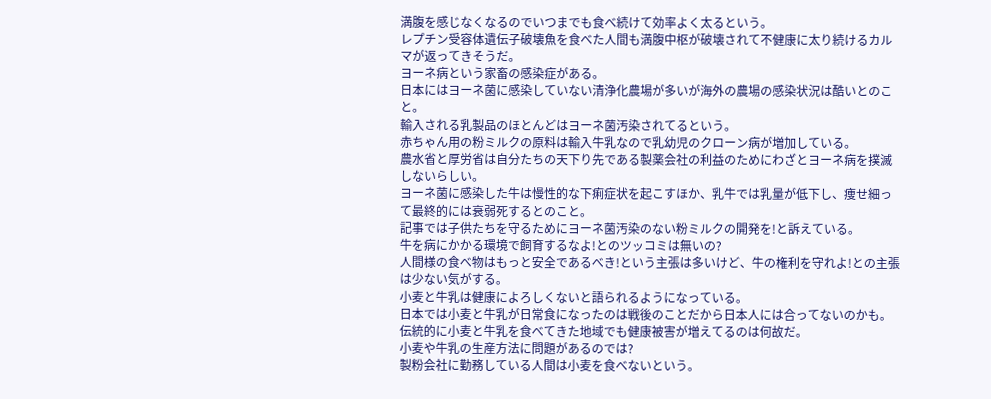満腹を感じなくなるのでいつまでも食べ続けて効率よく太るという。
レプチン受容体遺伝子破壊魚を食べた人間も満腹中枢が破壊されて不健康に太り続けるカルマが返ってきそうだ。
ヨーネ病という家畜の感染症がある。
日本にはヨーネ菌に感染していない清浄化農場が多いが海外の農場の感染状況は酷いとのこと。
輸入される乳製品のほとんどはヨーネ菌汚染されてるという。
赤ちゃん用の粉ミルクの原料は輸入牛乳なので乳幼児のクローン病が増加している。
農水省と厚労省は自分たちの天下り先である製薬会社の利益のためにわざとヨーネ病を撲滅しないらしい。
ヨーネ菌に感染した牛は慢性的な下痢症状を起こすほか、乳牛では乳量が低下し、痩せ細って最終的には衰弱死するとのこと。
記事では子供たちを守るためにヨーネ菌汚染のない粉ミルクの開発を!と訴えている。
牛を病にかかる環境で飼育するなよ!とのツッコミは無いの?
人間様の食べ物はもっと安全であるべき!という主張は多いけど、牛の権利を守れよ!との主張は少ない気がする。
小麦と牛乳は健康によろしくないと語られるようになっている。
日本では小麦と牛乳が日常食になったのは戦後のことだから日本人には合ってないのかも。
伝統的に小麦と牛乳を食べてきた地域でも健康被害が増えてるのは何故だ。
小麦や牛乳の生産方法に問題があるのでは?
製粉会社に勤務している人間は小麦を食べないという。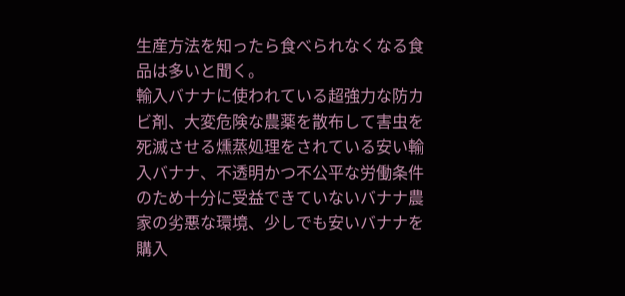生産方法を知ったら食べられなくなる食品は多いと聞く。
輸入バナナに使われている超強力な防カビ剤、大変危険な農薬を散布して害虫を死滅させる燻蒸処理をされている安い輸入バナナ、不透明かつ不公平な労働条件のため十分に受益できていないバナナ農家の劣悪な環境、少しでも安いバナナを購入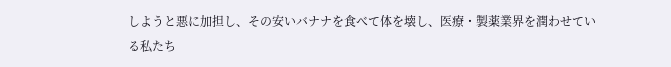しようと悪に加担し、その安いバナナを食べて体を壊し、医療・製薬業界を潤わせている私たち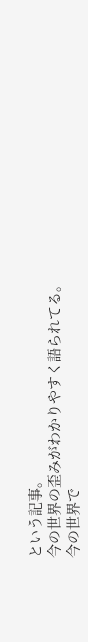という記事。
今の世界の歪みがわかりやすく語られてる。
今の世界で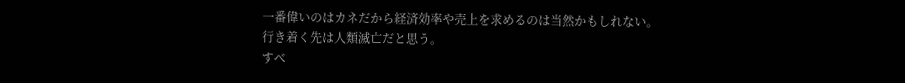一番偉いのはカネだから経済効率や売上を求めるのは当然かもしれない。
行き着く先は人類滅亡だと思う。
すべ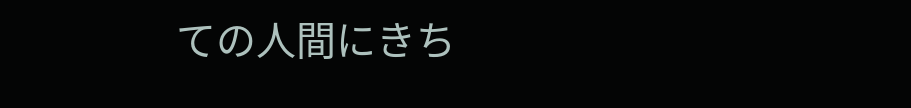ての人間にきち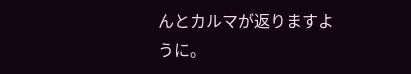んとカルマが返りますように。